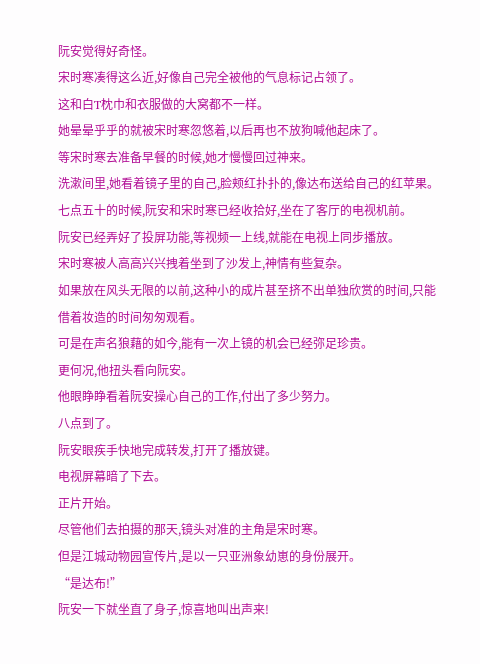阮安觉得好奇怪。
宋时寒凑得这么近,好像自己完全被他的气息标记占领了。
这和白T枕巾和衣服做的大窝都不一样。
她晕晕乎乎的就被宋时寒忽悠着,以后再也不放狗喊他起床了。
等宋时寒去准备早餐的时候,她才慢慢回过神来。
洗漱间里,她看着镜子里的自己,脸颊红扑扑的,像达布送给自己的红苹果。
七点五十的时候,阮安和宋时寒已经收拾好,坐在了客厅的电视机前。
阮安已经弄好了投屏功能,等视频一上线,就能在电视上同步播放。
宋时寒被人高高兴兴拽着坐到了沙发上,神情有些复杂。
如果放在风头无限的以前,这种小的成片甚至挤不出单独欣赏的时间,只能借着妆造的时间匆匆观看。
可是在声名狼藉的如今,能有一次上镜的机会已经弥足珍贵。
更何况,他扭头看向阮安。
他眼睁睁看着阮安操心自己的工作,付出了多少努力。
八点到了。
阮安眼疾手快地完成转发,打开了播放键。
电视屏幕暗了下去。
正片开始。
尽管他们去拍摄的那天,镜头对准的主角是宋时寒。
但是江城动物园宣传片,是以一只亚洲象幼崽的身份展开。
“是达布!”
阮安一下就坐直了身子,惊喜地叫出声来!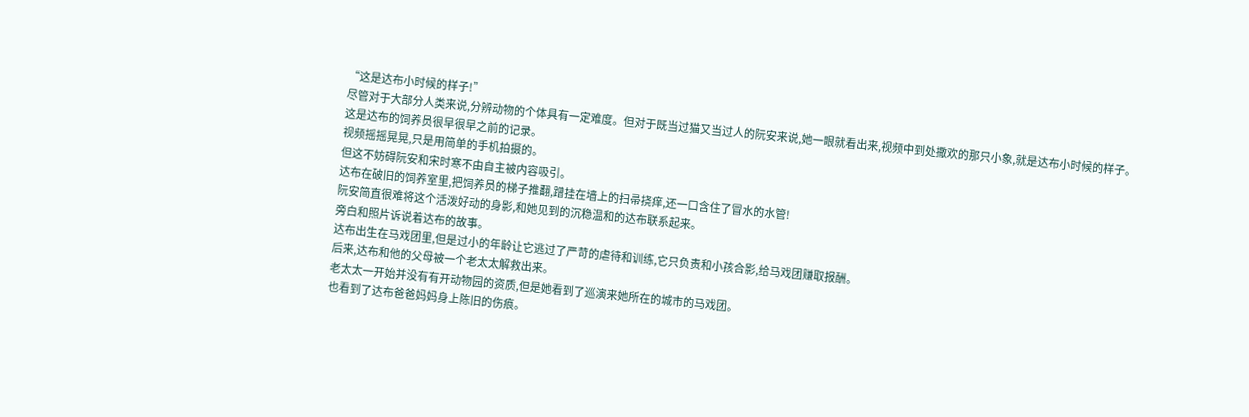“这是达布小时候的样子!”
尽管对于大部分人类来说,分辨动物的个体具有一定难度。但对于既当过猫又当过人的阮安来说,她一眼就看出来,视频中到处撒欢的那只小象,就是达布小时候的样子。
这是达布的饲养员很早很早之前的记录。
视频摇摇晃晃,只是用简单的手机拍摄的。
但这不妨碍阮安和宋时寒不由自主被内容吸引。
达布在破旧的饲养室里,把饲养员的梯子推翻,蹭挂在墙上的扫帚挠痒,还一口含住了冒水的水管!
阮安简直很难将这个活泼好动的身影,和她见到的沉稳温和的达布联系起来。
旁白和照片诉说着达布的故事。
达布出生在马戏团里,但是过小的年龄让它逃过了严苛的虐待和训练,它只负责和小孩合影,给马戏团赚取报酬。
后来,达布和他的父母被一个老太太解救出来。
老太太一开始并没有有开动物园的资质,但是她看到了巡演来她所在的城市的马戏团。
也看到了达布爸爸妈妈身上陈旧的伤痕。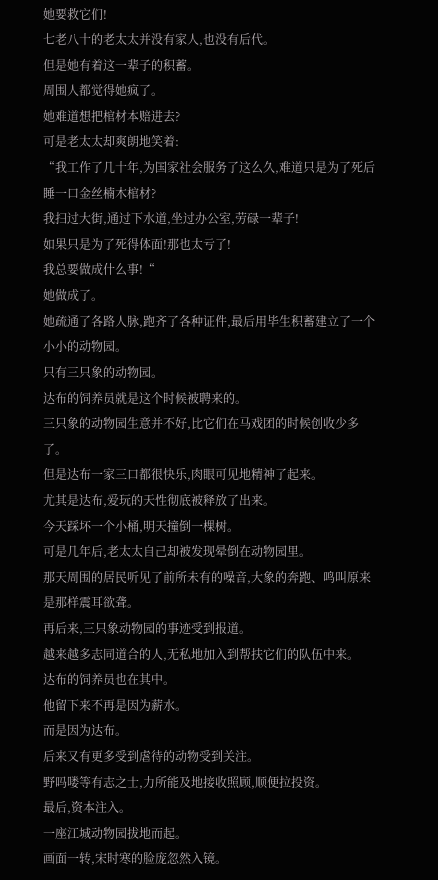她要救它们!
七老八十的老太太并没有家人,也没有后代。
但是她有着这一辈子的积蓄。
周围人都觉得她疯了。
她难道想把棺材本赔进去?
可是老太太却爽朗地笑着:
“我工作了几十年,为国家社会服务了这么久,难道只是为了死后睡一口金丝楠木棺材?
我扫过大街,通过下水道,坐过办公室,劳碌一辈子!
如果只是为了死得体面!那也太亏了!
我总要做成什么事!“
她做成了。
她疏通了各路人脉,跑齐了各种证件,最后用毕生积蓄建立了一个小小的动物园。
只有三只象的动物园。
达布的饲养员就是这个时候被聘来的。
三只象的动物园生意并不好,比它们在马戏团的时候创收少多了。
但是达布一家三口都很快乐,肉眼可见地精神了起来。
尤其是达布,爱玩的天性彻底被释放了出来。
今天踩坏一个小桶,明天撞倒一棵树。
可是几年后,老太太自己却被发现晕倒在动物园里。
那天周围的居民听见了前所未有的噪音,大象的奔跑、鸣叫原来是那样震耳欲聋。
再后来,三只象动物园的事迹受到报道。
越来越多志同道合的人,无私地加入到帮扶它们的队伍中来。
达布的饲养员也在其中。
他留下来不再是因为薪水。
而是因为达布。
后来又有更多受到虐待的动物受到关注。
野吗喽等有志之士,力所能及地接收照顾,顺便拉投资。
最后,资本注入。
一座江城动物园拔地而起。
画面一转,宋时寒的脸庞忽然入镜。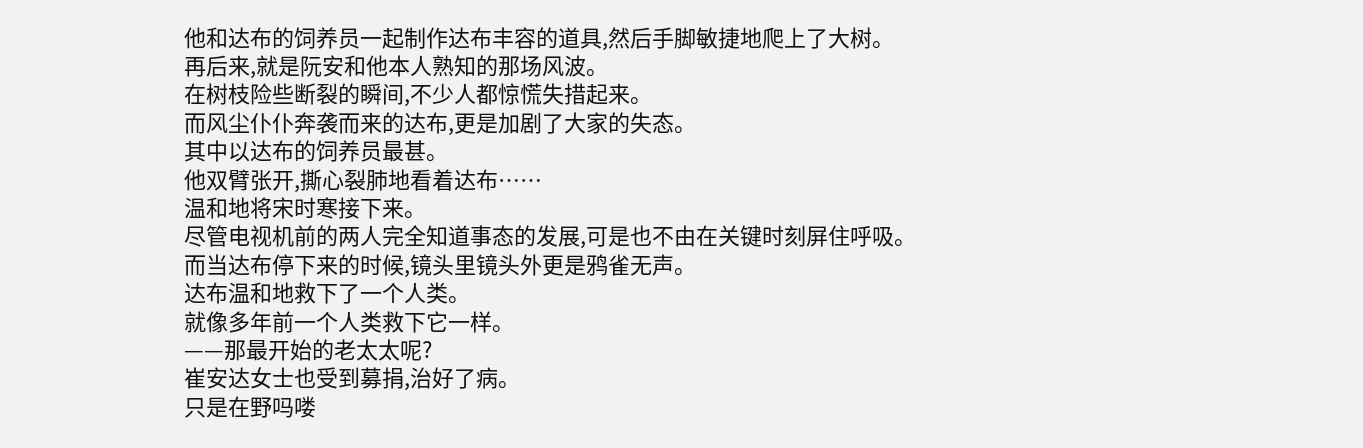他和达布的饲养员一起制作达布丰容的道具,然后手脚敏捷地爬上了大树。
再后来,就是阮安和他本人熟知的那场风波。
在树枝险些断裂的瞬间,不少人都惊慌失措起来。
而风尘仆仆奔袭而来的达布,更是加剧了大家的失态。
其中以达布的饲养员最甚。
他双臂张开,撕心裂肺地看着达布……
温和地将宋时寒接下来。
尽管电视机前的两人完全知道事态的发展,可是也不由在关键时刻屏住呼吸。
而当达布停下来的时候,镜头里镜头外更是鸦雀无声。
达布温和地救下了一个人类。
就像多年前一个人类救下它一样。
——那最开始的老太太呢?
崔安达女士也受到募捐,治好了病。
只是在野吗喽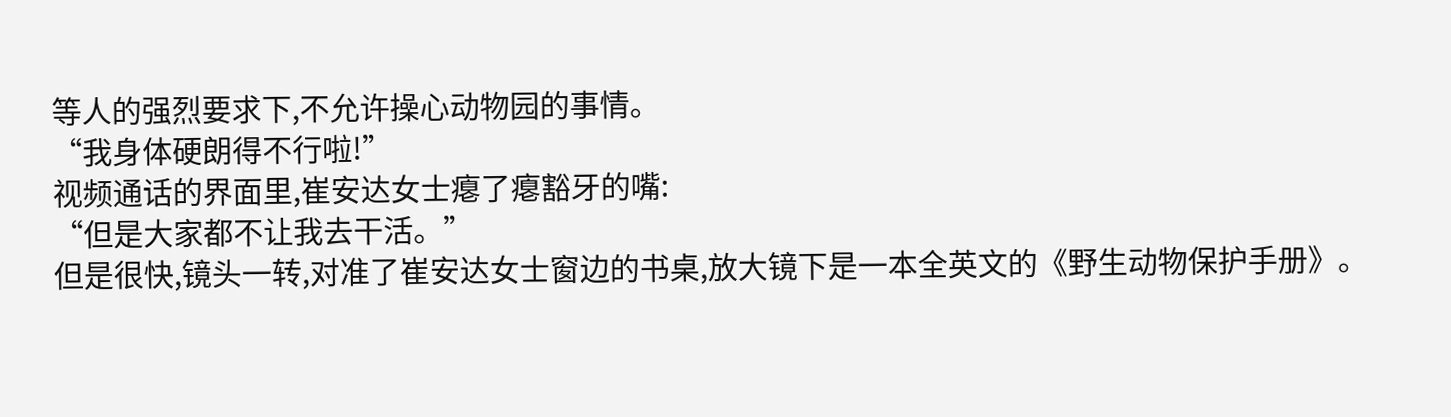等人的强烈要求下,不允许操心动物园的事情。
“我身体硬朗得不行啦!”
视频通话的界面里,崔安达女士瘪了瘪豁牙的嘴:
“但是大家都不让我去干活。”
但是很快,镜头一转,对准了崔安达女士窗边的书桌,放大镜下是一本全英文的《野生动物保护手册》。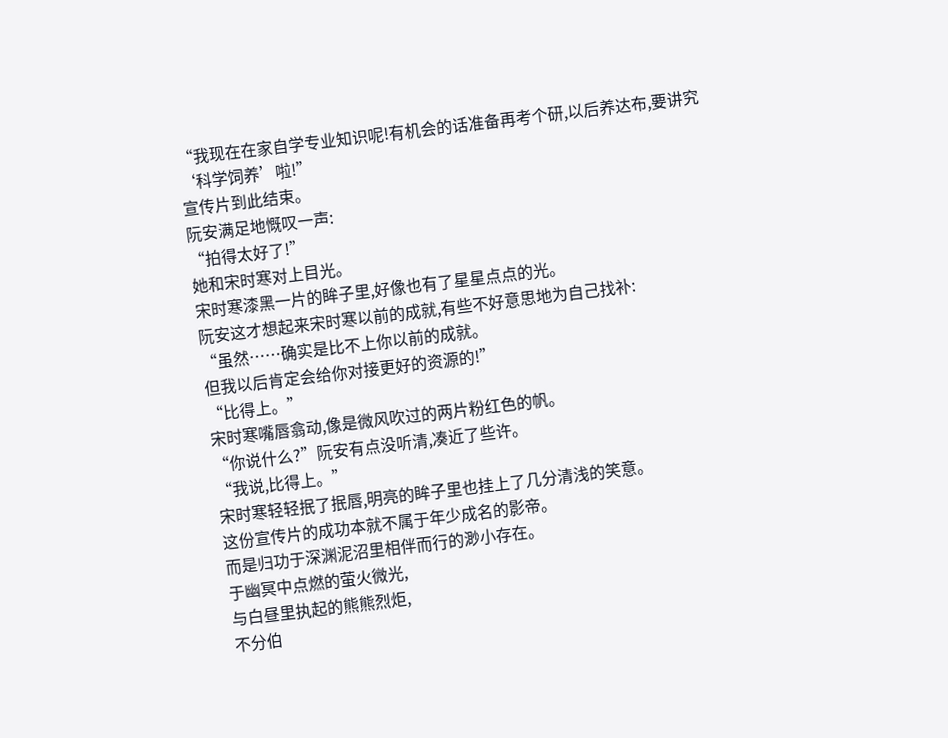“我现在在家自学专业知识呢!有机会的话准备再考个研,以后养达布,要讲究‘科学饲养’啦!”
宣传片到此结束。
阮安满足地慨叹一声:
“拍得太好了!”
她和宋时寒对上目光。
宋时寒漆黑一片的眸子里,好像也有了星星点点的光。
阮安这才想起来宋时寒以前的成就,有些不好意思地为自己找补:
“虽然……确实是比不上你以前的成就。
但我以后肯定会给你对接更好的资源的!”
“比得上。”
宋时寒嘴唇翕动,像是微风吹过的两片粉红色的帆。
“你说什么?”阮安有点没听清,凑近了些许。
“我说,比得上。”
宋时寒轻轻抿了抿唇,明亮的眸子里也挂上了几分清浅的笑意。
这份宣传片的成功本就不属于年少成名的影帝。
而是归功于深渊泥沼里相伴而行的渺小存在。
于幽冥中点燃的萤火微光,
与白昼里执起的熊熊烈炬,
不分伯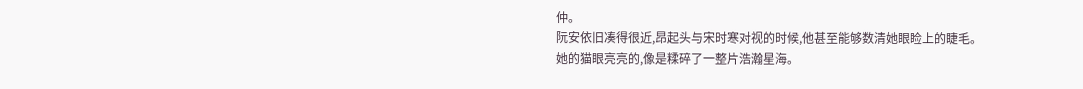仲。
阮安依旧凑得很近,昂起头与宋时寒对视的时候,他甚至能够数清她眼睑上的睫毛。
她的猫眼亮亮的,像是糅碎了一整片浩瀚星海。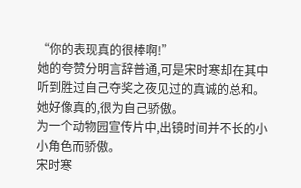“你的表现真的很棒啊!”
她的夸赞分明言辞普通,可是宋时寒却在其中听到胜过自己夺奖之夜见过的真诚的总和。
她好像真的,很为自己骄傲。
为一个动物园宣传片中,出镜时间并不长的小小角色而骄傲。
宋时寒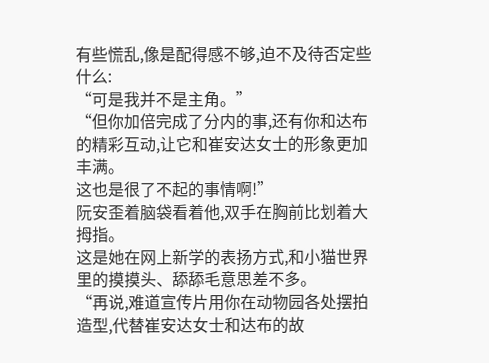有些慌乱,像是配得感不够,迫不及待否定些什么:
“可是我并不是主角。”
“但你加倍完成了分内的事,还有你和达布的精彩互动,让它和崔安达女士的形象更加丰满。
这也是很了不起的事情啊!”
阮安歪着脑袋看着他,双手在胸前比划着大拇指。
这是她在网上新学的表扬方式,和小猫世界里的摸摸头、舔舔毛意思差不多。
“再说,难道宣传片用你在动物园各处摆拍造型,代替崔安达女士和达布的故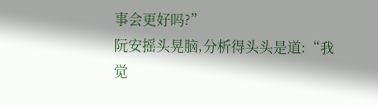事会更好吗?”
阮安摇头晃脑,分析得头头是道:“我觉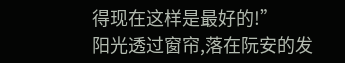得现在这样是最好的!”
阳光透过窗帘,落在阮安的发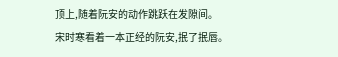顶上,随着阮安的动作跳跃在发隙间。
宋时寒看着一本正经的阮安,抿了抿唇。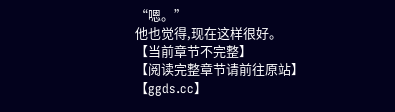“嗯。”
他也觉得,现在这样很好。
【当前章节不完整】
【阅读完整章节请前往原站】
【ggds.cc】